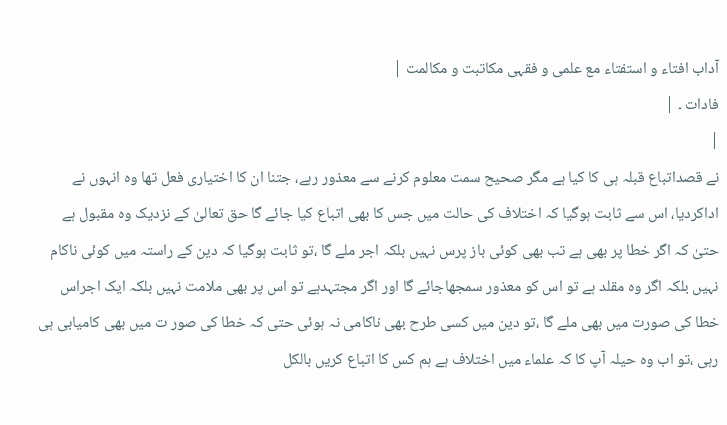آداب افتاء و استفتاء مع علمی و فقہی مکاتبت و مکالمت |
فادات ۔ |
|
نے قصداتباع قبلہ ہی کا کیا ہے مگر صحیح سمت معلوم کرنے سے معذور رہے، جتنا ان کا اختیاری فعل تھا وہ انہوں نے اداکردیا، اس سے ثابت ہوگیا کہ اختلاف کی حالت میں جس کا بھی اتباع کیا جائے گا حق تعالیٰ کے نزدیک وہ مقبول ہے حتیٰ کہ اگر خطا پر بھی ہے تب بھی کوئی باز پرس نہیں بلکہ اجر ملے گا ،تو ثابت ہوگیا کہ دین کے راستہ میں کوئی ناکام نہیں بلکہ اگر وہ مقلد ہے تو اس کو معذور سمجھاجائے گا اور اگر مجتہدہے تو اس پر بھی ملامت نہیں بلکہ ایک اجراس خطا کی صورت میں بھی ملے گا ،تو دین میں کسی طرح بھی ناکامی نہ ہوئی حتی کہ خطا کی صور ت میں بھی کامیابی ہی رہی ،تو اب وہ حیلہ آپ کا کہ علماء میں اختلاف ہے ہم کس کا اتباع کریں بالکل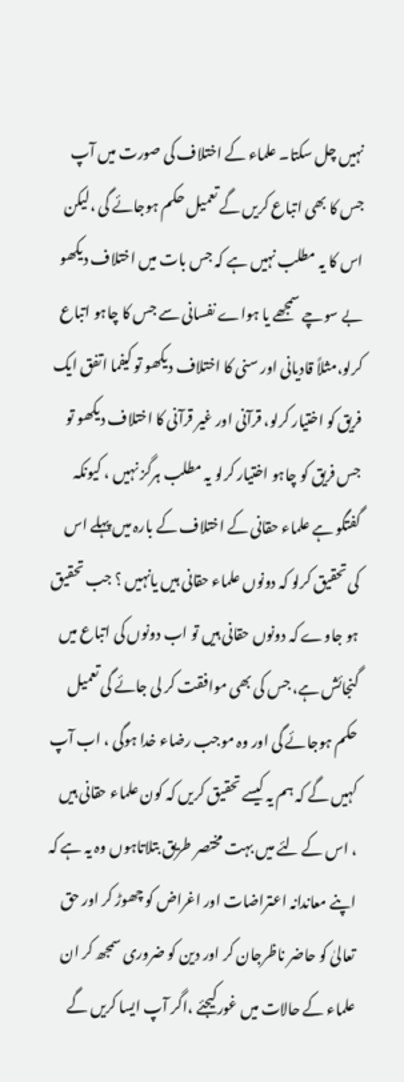نہیں چل سکتا۔ علماء کے اختلاف کی صورت میں آپ جس کا بھی اتباع کریں گے تعمیل حکم ہوجائے گی ،لیکن اس کا یہ مطلب نہیں ہے کہ جس بات میں اختلاف دیکھو بے سوچے سمجھے یا ہواے نفسانی سے جس کا چاہو اتباع کرلو،مثلاً قادیانی اور سنی کا اختلاف دیکھو تو کیفما اتفق ایک فریق کو اختیار کرلو، قرآنی اور غیر قرآنی کا اختلاف دیکھو تو جس فریق کو چاہو اختیار کرلو یہ مطلب ہرگز نہیں ، کیونکہ گفتگو ہے علماء حقانی کے اختلاف کے بارہ میں پہلے اس کی تحقیق کرلو کہ دونوں علماء حقانی ہیں یانہیں ؟ جب تحقیق ہو جاوے کہ دونوں حقانی ہیں تو اب دونوں کی اتباع میں گنجائش ہے، جس کی بھی موافقت کر لی جائے گی تعمیل حکم ہوجائے گی اور وہ موجب رضاء خدا ہوگی ، اب آپ کہیں گے کہ ہم یہ کیسے تحقیق کریں کہ کون علماء حقانی ہیں ، اس کے لئے میں بہت مختصر طریق بتلاتاہوں وہ یہ ہے کہ اپنے معاندانہ اعتراضات اور اغراض کو چھوڑ کر اور حق تعالیٰ کو حاضر ناظرجان کر اور دین کو ضروری سمجھ کر ان علماء کے حالات میں غورکیجئے ،اگر آپ ایسا کریں گے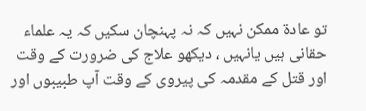تو عادۃ ممکن نہیں کہ نہ پہنچان سکیں کہ یہ علماء حقانی ہیں یانہیں ، دیکھو علاج کی ضرورت کے وقت اور قتل کے مقدمہ کی پیروی کے وقت آپ طبیبوں اور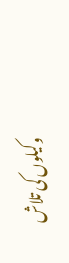وکیلوں کی تلاش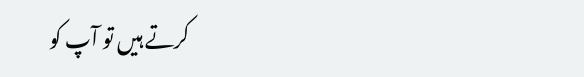کرتے ہیں تو آپ کو